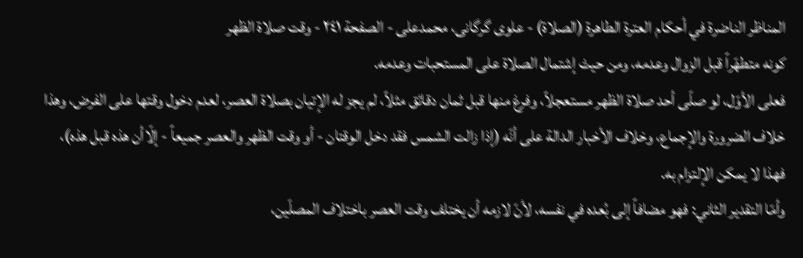المناظر الناضرة في أحکام العترة الطاهرة (الصلاة) - علوی گرگانی، محمدعلی - الصفحة ٢٤١ - وقت صلاة الظهر
كونه متطهّراً قبل الزوال وعدمه، ومن حيث إشتمال الصلاة على المستحبات وعدمه.
فعلى الأوّل، لو صلّى أحد صلاة الظهر مستعجلاً، وفرغ منها قبل ثمان دقائق مثلاً، لم يجز له الإتيان بصلاة العصر، لعدم دخول وقتها على الفرض، وهذا خلاف الضرورة والإجماع، وخلاف الأخبار الدالة على أنّه (إذا زالت الشمس فقد دخل الوقتان - أو وقت الظهر والعصر جميعاً - إلّاأن هذه قبل هذه)، فهذا لا يمكن الإلتزام به.
وأمّا التقدير الثاني: فهو مضافاً إلى بُعده في نفسه، لأنّ لازمه أن يختلف وقت العصر باختلاف المصلّين،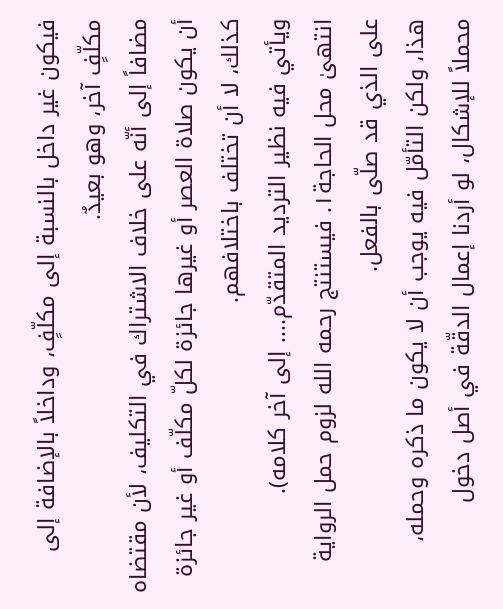فيكون غير داخل بالنسبة إلى مكلّفٍ، وداخلاً بالإضافة إلى مكلّفٍ آخر، وهو بعيدٌ.
مضافاً إلى أنّه على خلاف الاشتراك في التكليف، لأن مقتضاه أن يكون صلاة العصر أو غيرها جائزة لكلّ مكلّف أو غير جائزة كذلك، لا أن تختلف باختلافهم.
ويأتي فيه نظير الترديد المتقدّم.... إلى آخر كلامه).
انتهىٰ محل الحاجة١. فيستنتج رحمه الله لزوم حمل الرواية على الذي قد صلّى بالفعل.
هذا، ولكن التأمّل فيه يوجب أن لا يكون ما ذكره وحمله، محملاً للإشكال، لو أردنا إعمال الدقّة في أصل دخول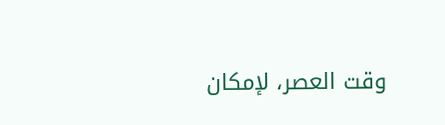وقت العصر، لإمكان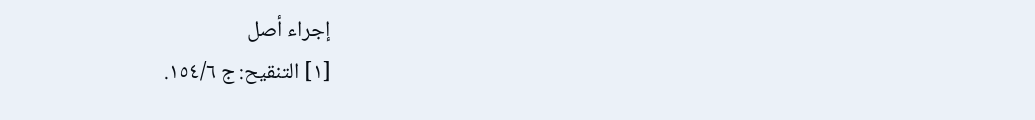إجراء أصل
[١] التنقيح: ج ١٥٤/٦.